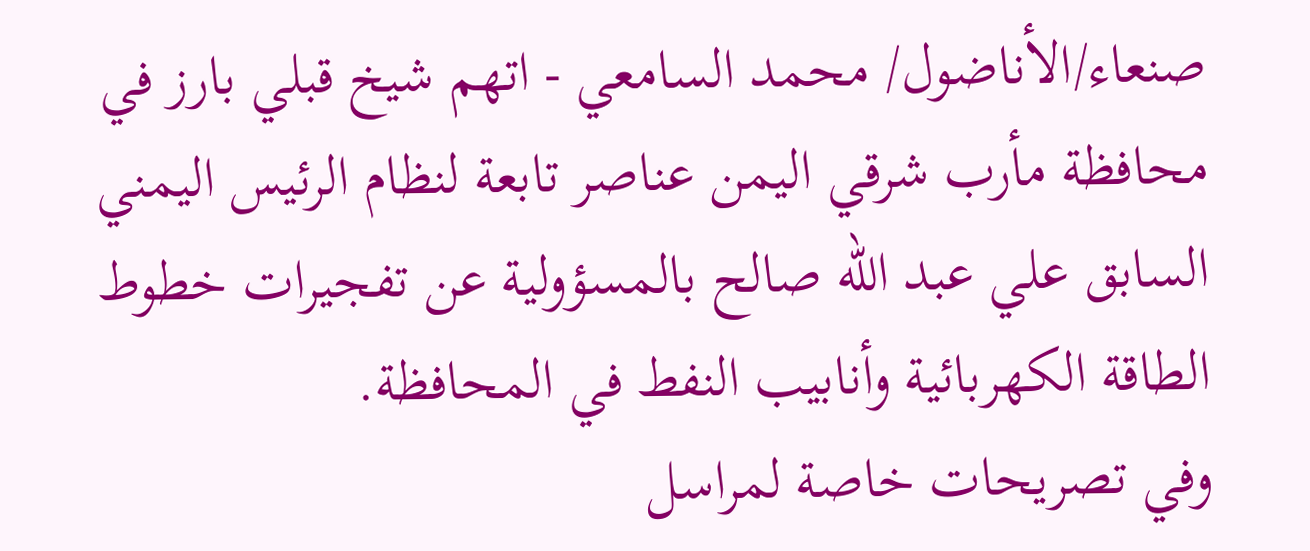صنعاء/الأناضول/ محمد السامعي - اتهم شيخ قبلي بارز في محافظة مأرب شرقي اليمن عناصر تابعة لنظام الرئيس اليمني السابق علي عبد الله صالح بالمسؤولية عن تفجيرات خطوط الطاقة الكهربائية وأنابيب النفط في المحافظة.
وفي تصريحات خاصة لمراسل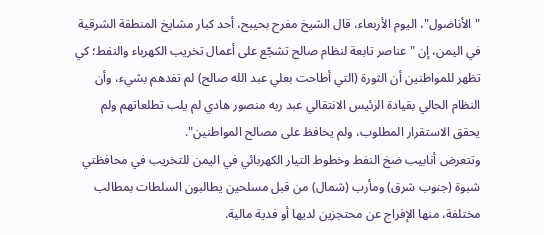"الأناضول"، اليوم الأربعاء، قال الشيخ مفرح بحيبح، أحد كبار مشايخ المنطقة الشرقية في اليمن، إن "عناصر تابعة لنظام صالح تشجّع على أعمال تخريب الكهرباء والنفط؛ كي تظهر للمواطنين أن الثورة (التي أطاحت بعلي عبد الله صالح) لم تفدهم بشيء، وأن النظام الحالي بقيادة الرئيس الانتقالي عبد ربه منصور هادي لم يلب تطلعاتهم ولم يحقق الاستقرار المطلوب، ولم يحافظ على مصالح المواطنين".
وتتعرض أنابيب ضخ النفط وخطوط التيار الكهربائي في اليمن للتخريب في محافظتي شبوة (جنوب شرق) ومأرب (شمال) من قبل مسلحين يطالبون السلطات بمطالب مختلفة، منها الإفراج عن محتجزين لديها أو فدية مالية.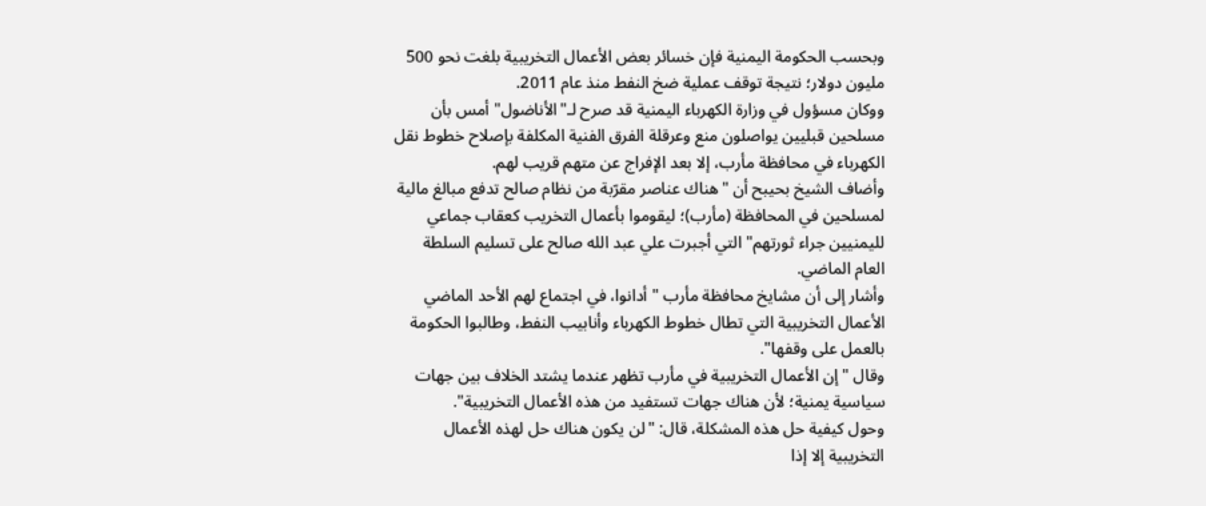وبحسب الحكومة اليمنية فإن خسائر بعض الأعمال التخريبية بلغت نحو 500 مليون دولار؛ نتيجة توقف عملية ضخ النفط منذ عام 2011.
ووكان مسؤول في وزارة الكهرباء اليمنية قد صرح لـ"الأناضول" أمس بأن مسلحين قبليين يواصلون منع وعرقلة الفرق الفنية المكلفة بإصلاح خطوط نقل الكهرباء في محافظة مأرب، إلا بعد الإفراج عن متهم قريب لهم.
وأضاف الشيخ بحيبح أن "هناك عناصر مقرّبة من نظام صالح تدفع مبالغ مالية لمسلحين في المحافظة (مأرب)؛ ليقوموا بأعمال التخريب كعقاب جماعي لليمنيين جراء ثورتهم" التي أجبرت علي عبد الله صالح على تسليم السلطة العام الماضي.
وأشار إلى أن مشايخ محافظة مأرب " أدانوا، في اجتماع لهم الأحد الماضي الأعمال التخريبية التي تطال خطوط الكهرباء وأنابيب النفط، وطالبوا الحكومة بالعمل على وقفها".
وقال "إن الأعمال التخريبية في مأرب تظهر عندما يشتد الخلاف بين جهات سياسية يمنية؛ لأن هناك جهات تستفيد من هذه الأعمال التخريبية".
وحول كيفية حل هذه المشكلة، قال: "لن يكون هناك حل لهذه الأعمال التخريبية إلا إذا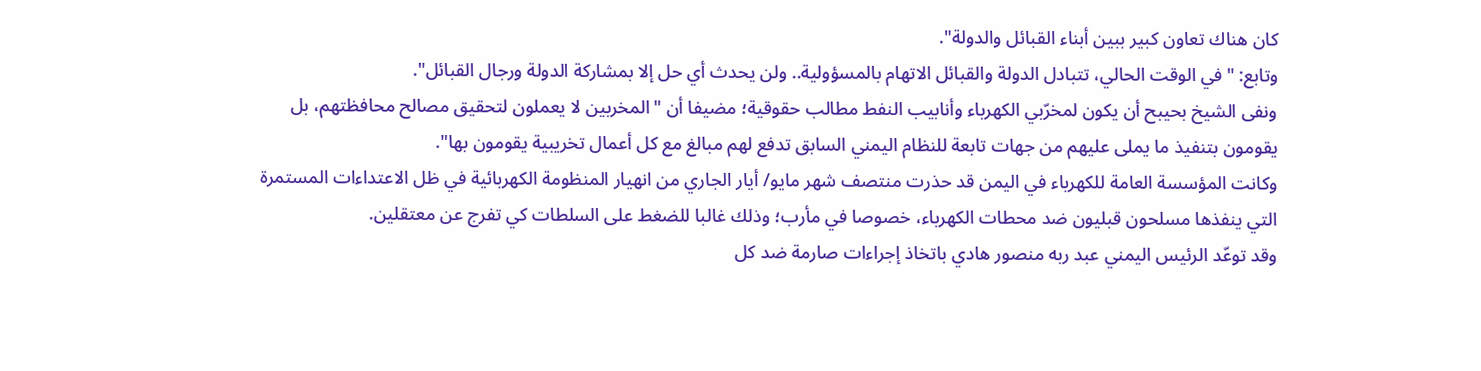كان هناك تعاون كبير ببين أبناء القبائل والدولة".
وتابع: "في الوقت الحالي، تتبادل الدولة والقبائل الاتهام بالمسؤولية.. ولن يحدث أي حل إلا بمشاركة الدولة ورجال القبائل".
ونفى الشيخ بحيبح أن يكون لمخرّبي الكهرباء وأنابيب النفط مطالب حقوقية؛ مضيفا أن "المخربين لا يعملون لتحقيق مصالح محافظتهم، بل يقومون بتنفيذ ما يملى عليهم من جهات تابعة للنظام اليمني السابق تدفع لهم مبالغ مع كل أعمال تخريبية يقومون بها".
وكانت المؤسسة العامة للكهرباء في اليمن قد حذرت منتصف شهر مايو/ أيار الجاري من انهيار المنظومة الكهربائية في ظل الاعتداءات المستمرة التي ينفذها مسلحون قبليون ضد محطات الكهرباء، خصوصا في مأرب؛ وذلك غالبا للضغط على السلطات كي تفرج عن معتقلين.
وقد توعّد الرئيس اليمني عبد ربه منصور هادي باتخاذ إجراءات صارمة ضد كل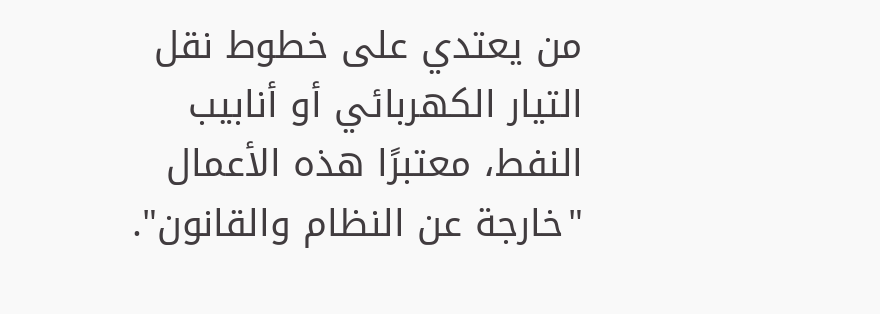من يعتدي على خطوط نقل التيار الكهربائي أو أنابيب النفط، معتبرًا هذه الأعمال "خارجة عن النظام والقانون".